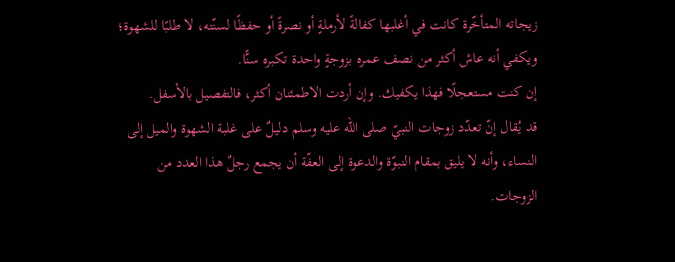زيجاته المتأخّرة كانت في أغلبها كفالةً لأرملةٍ أو نصرةً أو حفظًا لسنّته، لا طلبًا للشهوة؛ ويكفي أنه عاش أكثر من نصف عمره بزوجةٍ واحدة تكبره سنًّا.
إن كنت مستعجلًا فهذا يكفيك. وإن أردت الاطمئنان أكثر، فالتفصيل بالأسفل.
قد يُقال إنّ تعدّد زوجات النبيّ صلى الله عليه وسلم دليلٌ على غلبة الشهوة والميل إلى النساء، وأنه لا يليق بمقام النبوّة والدعوة إلى العفّة أن يجمع رجلٌ هذا العدد من الزوجات.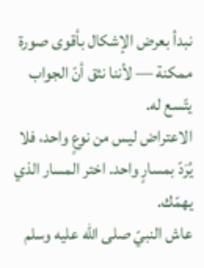نبدأ بعرض الإشكال بأقوى صورة ممكنة — لأننا نثق أنّ الجواب يتّسع له.
الاعتراض ليس من نوعٍ واحد، فلا يُرَدّ بمسارٍ واحد. اختر المسار الذي يهمّك.
عاش النبيّ صلى الله عليه وسلم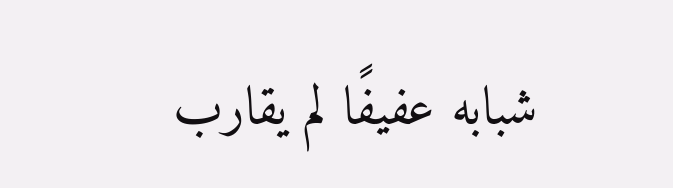شبابه عفيفًا لم يقارب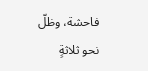فاحشة، وظلّ نحو ثلاثةٍ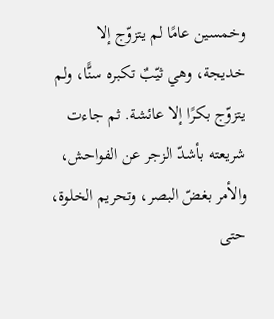وخمسين عامًا لم يتزوّج إلا خديجة، وهي ثيّبٌ تكبره سنًّا، ولم يتزوّج بكرًا إلا عائشة. ثم جاءت شريعته بأشدّ الزجر عن الفواحش، والأمر بغضّ البصر، وتحريم الخلوة، حتى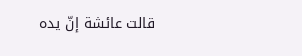قالت عائشة إنّ يده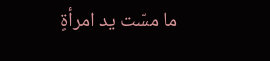ما مسّت يد امرأةٍ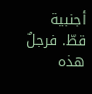أجنبية قطّ. فرجلٌ هذه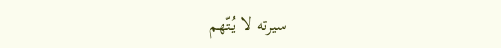سيرته لا يُتّهم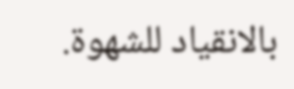بالانقياد للشهوة.